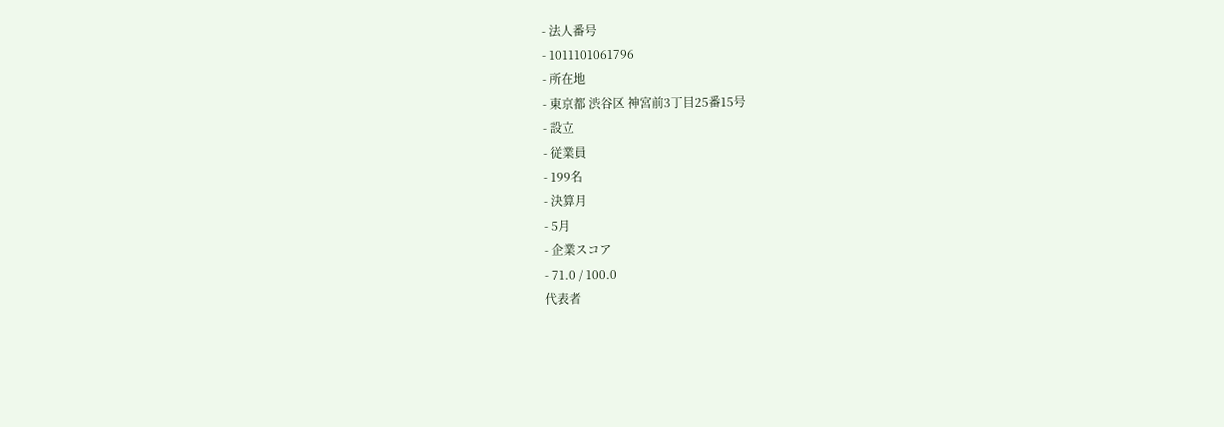- 法人番号
- 1011101061796
- 所在地
- 東京都 渋谷区 神宮前3丁目25番15号
- 設立
- 従業員
- 199名
- 決算月
- 5月
- 企業スコア
- 71.0 / 100.0
代表者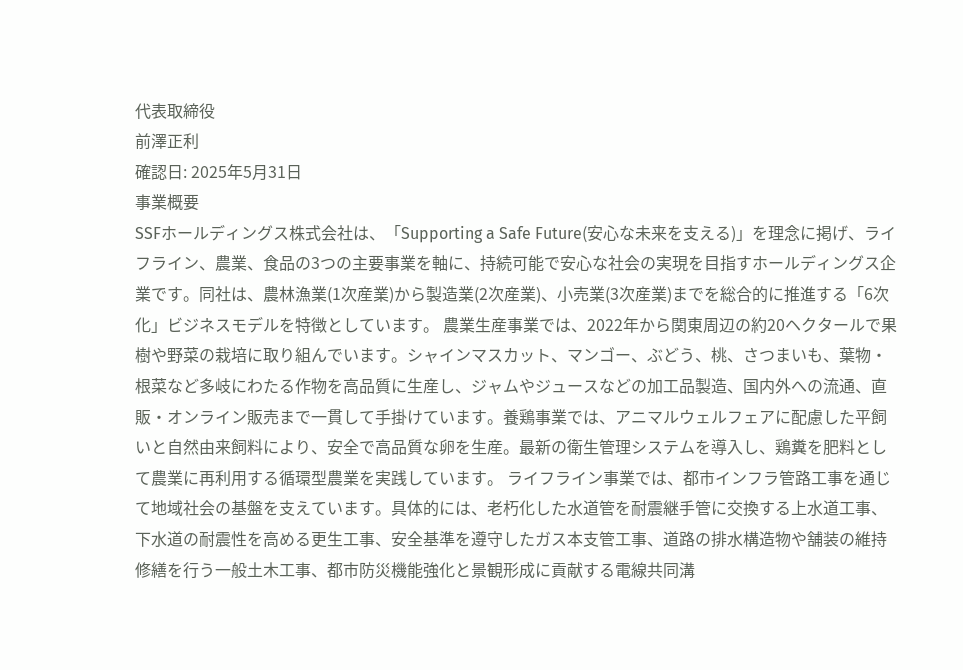代表取締役
前澤正利
確認日: 2025年5月31日
事業概要
SSFホールディングス株式会社は、「Supporting a Safe Future(安心な未来を支える)」を理念に掲げ、ライフライン、農業、食品の3つの主要事業を軸に、持続可能で安心な社会の実現を目指すホールディングス企業です。同社は、農林漁業(1次産業)から製造業(2次産業)、小売業(3次産業)までを総合的に推進する「6次化」ビジネスモデルを特徴としています。 農業生産事業では、2022年から関東周辺の約20ヘクタールで果樹や野菜の栽培に取り組んでいます。シャインマスカット、マンゴー、ぶどう、桃、さつまいも、葉物・根菜など多岐にわたる作物を高品質に生産し、ジャムやジュースなどの加工品製造、国内外への流通、直販・オンライン販売まで一貫して手掛けています。養鶏事業では、アニマルウェルフェアに配慮した平飼いと自然由来飼料により、安全で高品質な卵を生産。最新の衛生管理システムを導入し、鶏糞を肥料として農業に再利用する循環型農業を実践しています。 ライフライン事業では、都市インフラ管路工事を通じて地域社会の基盤を支えています。具体的には、老朽化した水道管を耐震継手管に交換する上水道工事、下水道の耐震性を高める更生工事、安全基準を遵守したガス本支管工事、道路の排水構造物や舗装の維持修繕を行う一般土木工事、都市防災機能強化と景観形成に貢献する電線共同溝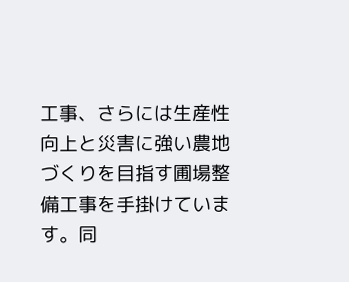工事、さらには生産性向上と災害に強い農地づくりを目指す圃場整備工事を手掛けています。同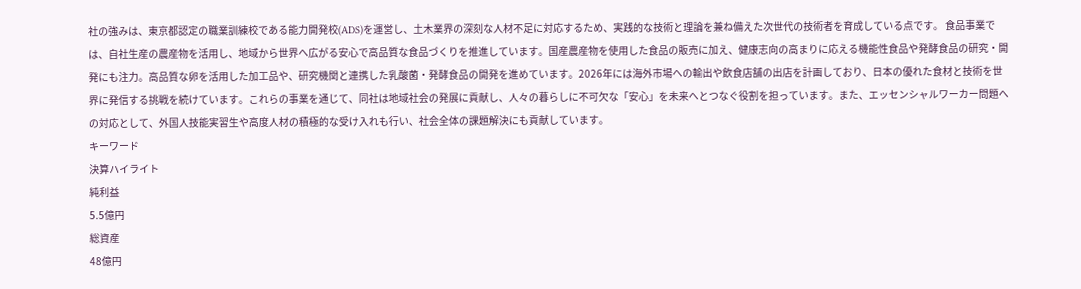社の強みは、東京都認定の職業訓練校である能力開発校(ADS)を運営し、土木業界の深刻な人材不足に対応するため、実践的な技術と理論を兼ね備えた次世代の技術者を育成している点です。 食品事業では、自社生産の農産物を活用し、地域から世界へ広がる安心で高品質な食品づくりを推進しています。国産農産物を使用した食品の販売に加え、健康志向の高まりに応える機能性食品や発酵食品の研究・開発にも注力。高品質な卵を活用した加工品や、研究機関と連携した乳酸菌・発酵食品の開発を進めています。2026年には海外市場への輸出や飲食店舗の出店を計画しており、日本の優れた食材と技術を世界に発信する挑戦を続けています。これらの事業を通じて、同社は地域社会の発展に貢献し、人々の暮らしに不可欠な「安心」を未来へとつなぐ役割を担っています。また、エッセンシャルワーカー問題への対応として、外国人技能実習生や高度人材の積極的な受け入れも行い、社会全体の課題解決にも貢献しています。
キーワード
決算ハイライト
純利益
5.5億円
総資産
48億円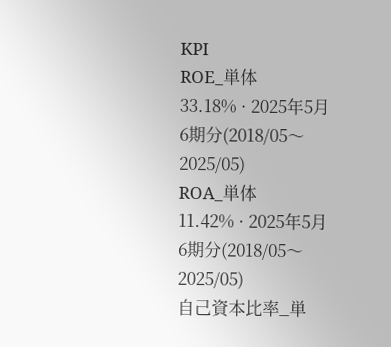KPI
ROE_単体
33.18% · 2025年5月
6期分(2018/05〜2025/05)
ROA_単体
11.42% · 2025年5月
6期分(2018/05〜2025/05)
自己資本比率_単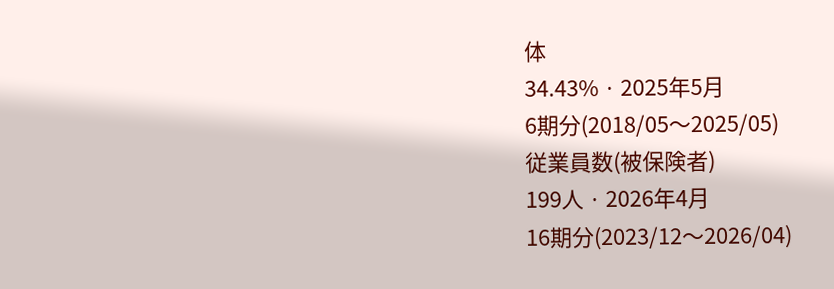体
34.43% · 2025年5月
6期分(2018/05〜2025/05)
従業員数(被保険者)
199人 · 2026年4月
16期分(2023/12〜2026/04)